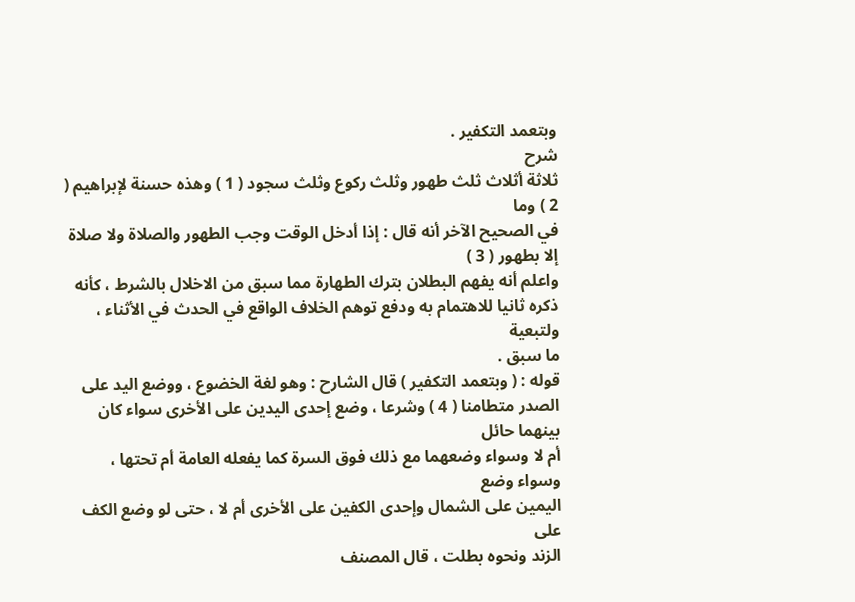وبتعمد التكفير .
شرح
ثلاثة أثلاث ثلث طهور وثلث ركوع وثلث سجود ( 1 ) وهذه حسنة لإبراهيم ( 2 ) وما
في الصحيح الآخر أنه قال : إذا أدخل الوقت وجب الطهور والصلاة ولا صلاة
إلا بطهور ( 3 )
واعلم أنه يفهم البطلان بترك الطهارة مما سبق من الاخلال بالشرط ، كأنه
ذكره ثانيا للاهتمام به ودفع توهم الخلاف الواقع في الحدث في الأثناء ، ولتبعية
ما سبق .
قوله : ( وبتعمد التكفير ) قال الشارح : وهو لغة الخضوع ، ووضع اليد على
الصدر متطامنا ( 4 ) وشرعا ، وضع إحدى اليدين على الأخرى سواء كان بينهما حائل
أم لا وسواء وضعهما مع ذلك فوق السرة كما يفعله العامة أم تحتها ، وسواء وضع
اليمين على الشمال وإحدى الكفين على الأخرى أم لا ، حتى لو وضع الكف على
الزند ونحوه بطلت ، قال المصنف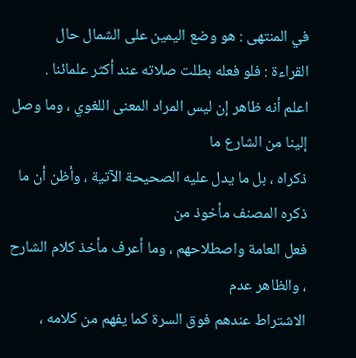في المنتهى : هو وضع اليمين على الشمال حال
القراءة : فلو فعله بطلت صلاته عند أكثر علمائنا .
اعلم أنه ظاهر إن ليس المراد المعنى اللغوي ، وما وصل إلينا من الشارع ما
ذكراه ، بل ما يدل عليه الصحيحة الآتية ، وأظن أن ما ذكره المصنف مأخوذ من
فعل العامة واصطلاحهم ، وما أعرف مأخذ كلام الشارح ، والظاهر عدم
الاشتراط عندهم فوق السرة كما يفهم من كلامه ،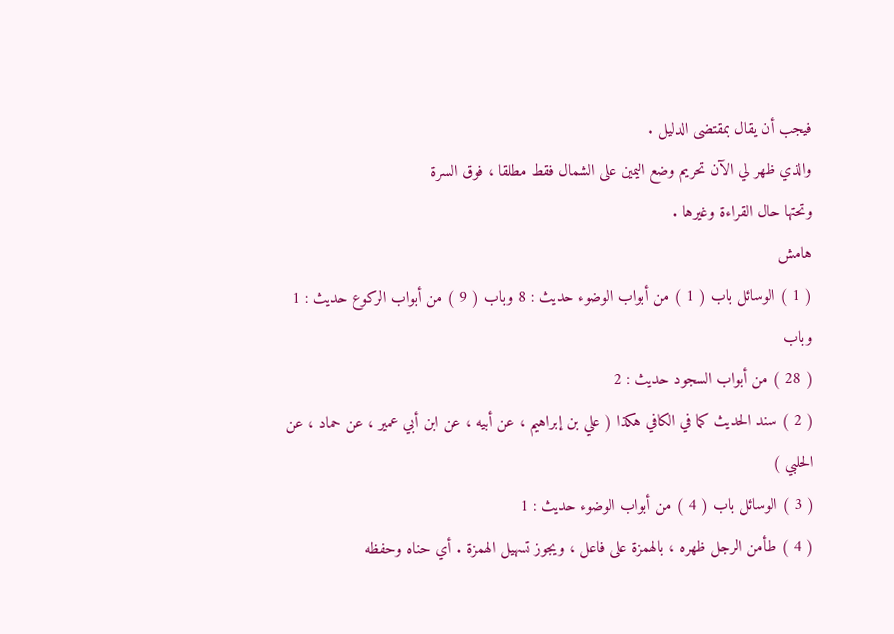فيجب أن يقال بمقتضى الدليل .
والذي ظهر لي الآن تحريم وضع اليمين على الشمال فقط مطلقا ، فوق السرة
وتحتها حال القراءة وغيرها .
هامش
( 1 ) الوسائل باب ( 1 ) من أبواب الوضوء حديث : 8 وباب ( 9 ) من أبواب الركوع حديث : 1 وباب
( 28 ) من أبواب السجود حديث : 2
( 2 ) سند الحديث كما في الكافي هكذا ( علي بن إبراهيم ، عن أبيه ، عن ابن أبي عمير ، عن حماد ، عن الحلبي )
( 3 ) الوسائل باب ( 4 ) من أبواب الوضوء حديث : 1
( 4 ) طأمن الرجل ظهره ، بالهمزة على فاعل ، ويجوز تسهيل الهمزة . أي حناه وحفظه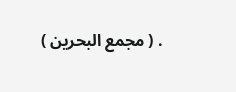. ( مجمع البحرين )